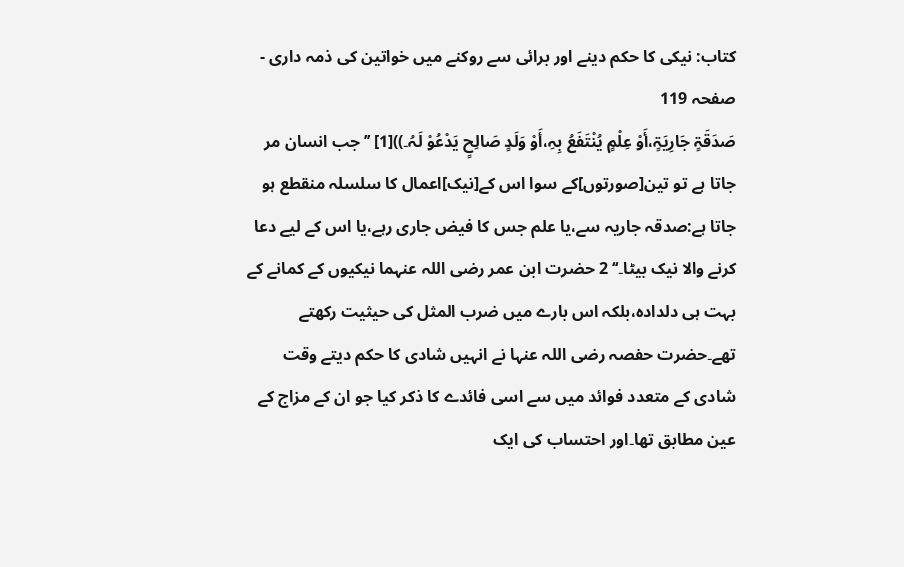کتاب: نیکی کا حکم دینے اور برائی سے روکنے میں خواتین کی ذمہ داری - صفحہ 119
صَدَقَۃٍ جَارِیَۃٍ،أَوْ عِلْمٍ یُنْتَفَعُ بِہِ،أَوْ وَلَدٍ صَالِحٍ یَدْعُوْ لَہُ۔))[1] ’’جب انسان مر جاتا ہے تو تین[صورتوں]کے سوا اس کے[نیک]اعمال کا سلسلہ منقطع ہو جاتا ہے:صدقہ جاریہ سے،یا علم جس کا فیض جاری رہے،یا اس کے لیے دعا کرنے والا نیک بیٹا۔‘‘ 2 حضرت ابن عمر رضی اللہ عنہما نیکیوں کے کمانے کے بہت ہی دلدادہ،بلکہ اس بارے میں ضرب المثل کی حیثیت رکھتے تھے۔حضرت حفصہ رضی اللہ عنہا نے انہیں شادی کا حکم دیتے وقت شادی کے متعدد فوائد میں سے اسی فائدے کا ذکر کیا جو ان کے مزاج کے عین مطابق تھا۔اور احتساب کی ایک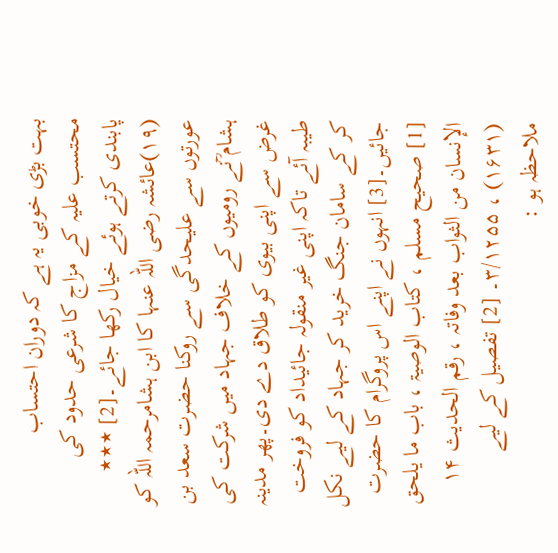بہت بڑی خوبی یہ ہے کہ دوران احتساب محتسب علیہ کے مزاج کا شرعی حدود کی پابندی کرتے ہوئے خیال رکھا جائے۔[2] ٭٭٭ (۱۹)عائشہ رضی اللہ عنہا کا ابن ہشامرحمہ اللہ کو عورتوں سے علیحدگی سے روکنا حضرت سعد بن ہشام ؒنے رومیوں کے خلاف جہاد میں شرکت کی غرض سے اپنی بیوی کو طلاق دے دی۔پھر مدینہ طیبہ آئے تاکہ اپنی غیر منقولہ جائیداد کو فروخت کر کے سامان جنگ خرید کر جہاد کے لیے نکل جائیں۔[3] انہوں نے اپنے اس پروگرام کا حضرت
[1] صحیح مسلم ، کتاب الوصیۃ ، باب ما یلحق الإنسان من الثواب بعد وفاتہ ، رقم الحدیث ۱۴ (۱۶۳۱) ، ۳/۱۲۵۵۔ [2] تفصیل کے لیے ملاحظہ ہو :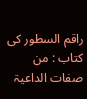راقم السطور کی کتاب : من صفات الداعیۃ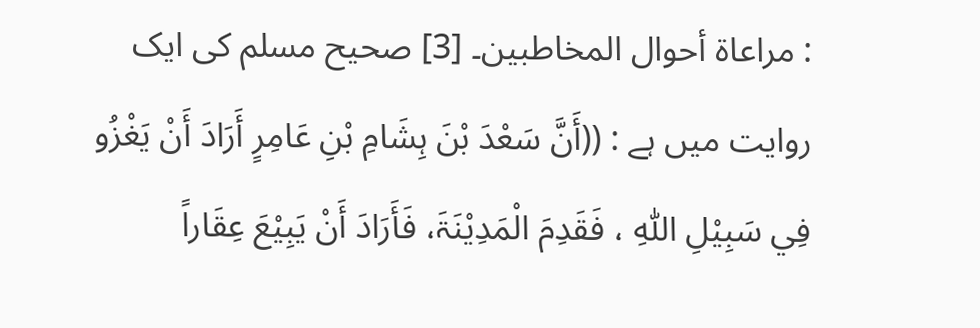: مراعاۃ أحوال المخاطبین۔ [3] صحیح مسلم کی ایک روایت میں ہے : ((أَنَّ سَعْدَ بْنَ ہِشَامِ بْنِ عَامِرٍ أَرَادَ أَنْ یَغْزُو فِي سَبِیْلِ اللّٰهِ ، فَقَدِمَ الْمَدِیْنَۃَ، فَأَرَادَ أَنْ یَبِیْعَ عِقَاراً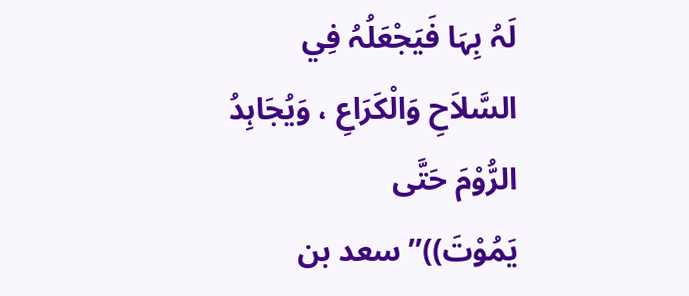لَہُ بِہَا فَیَجْعَلُہُ فِي السَّلاَحِ وَالْکَرَاعِ ، وَیُجَاہِدُ الرُّوْمَ حَتَّی یَمُوْتَ))’’سعد بن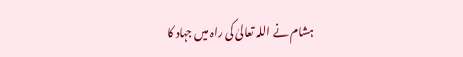ہشام نے اللہ تعالیٰ کی راہ میں جہاد کا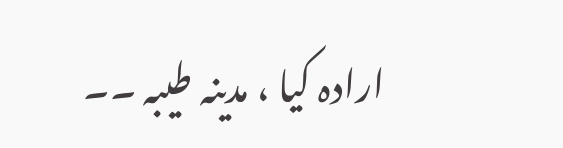ارادہ کیا ، مدینہ طیبہ ۔۔